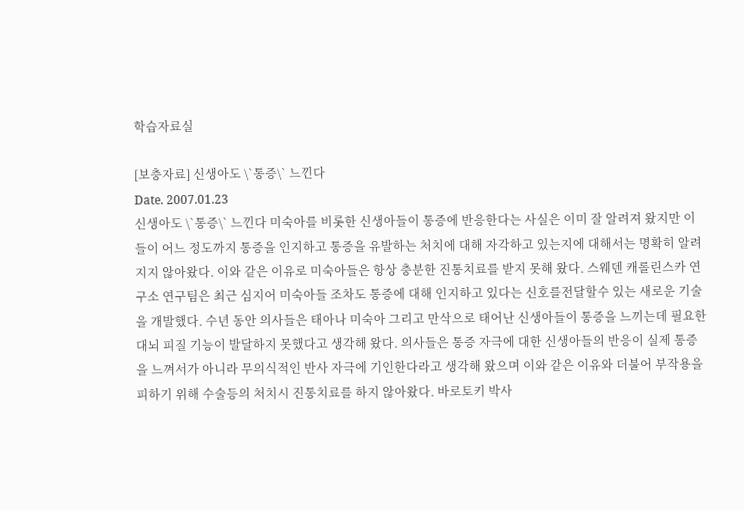학습자료실

[보충자료] 신생아도 \`통증\` 느낀다
Date. 2007.01.23
신생아도 \`통증\` 느낀다 미숙아를 비롯한 신생아들이 통증에 반응한다는 사실은 이미 잘 알려져 왔지만 이 들이 어느 정도까지 통증을 인지하고 통증을 유발하는 처치에 대해 자각하고 있는지에 대해서는 명확히 알려지지 않아왔다. 이와 같은 이유로 미숙아들은 항상 충분한 진통치료를 받지 못해 왔다. 스웨덴 캐롤린스카 연구소 연구팀은 최근 심지어 미숙아들 조차도 통증에 대해 인지하고 있다는 신호를전달할수 있는 새로운 기술을 개발했다. 수년 동안 의사들은 태아나 미숙아 그리고 만삭으로 태어난 신생아들이 통증을 느끼는데 필요한 대뇌 피질 기능이 발달하지 못했다고 생각해 왔다. 의사들은 통증 자극에 대한 신생아들의 반응이 실제 통증을 느껴서가 아니라 무의식적인 반사 자극에 기인한다라고 생각해 왔으며 이와 같은 이유와 더불어 부작용을 피하기 위해 수술등의 처치시 진통치료를 하지 않아왔다. 바로토키 박사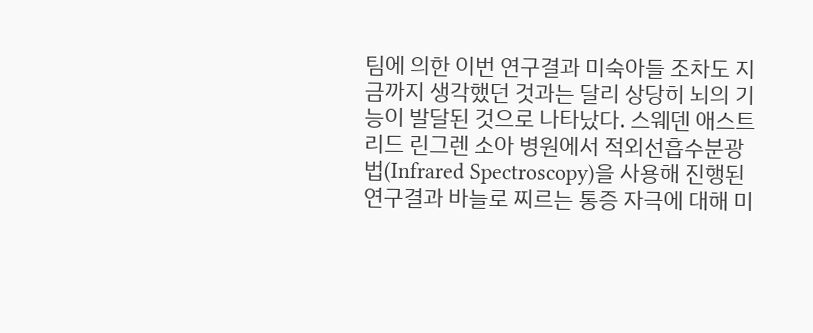팀에 의한 이번 연구결과 미숙아들 조차도 지금까지 생각했던 것과는 달리 상당히 뇌의 기능이 발달된 것으로 나타났다. 스웨덴 애스트리드 린그렌 소아 병원에서 적외선흡수분광법(Infrared Spectroscopy)을 사용해 진행된 연구결과 바늘로 찌르는 통증 자극에 대해 미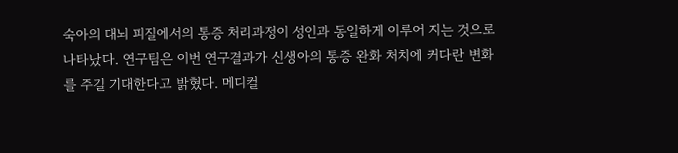숙아의 대뇌 피질에서의 통증 처리과정이 성인과 동일하게 이루어 지는 것으로 나타났다. 연구팀은 이번 연구결과가 신생아의 통증 완화 처치에 커다란 변화를 주길 기대한다고 밝혔다. 메디컬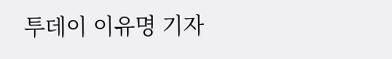투데이 이유명 기자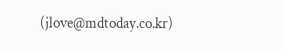(jlove@mdtoday.co.kr)